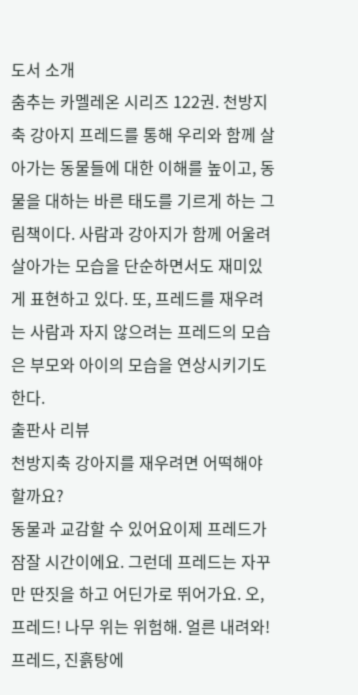도서 소개
춤추는 카멜레온 시리즈 122권. 천방지축 강아지 프레드를 통해 우리와 함께 살아가는 동물들에 대한 이해를 높이고, 동물을 대하는 바른 태도를 기르게 하는 그림책이다. 사람과 강아지가 함께 어울려 살아가는 모습을 단순하면서도 재미있게 표현하고 있다. 또, 프레드를 재우려는 사람과 자지 않으려는 프레드의 모습은 부모와 아이의 모습을 연상시키기도 한다.
출판사 리뷰
천방지축 강아지를 재우려면 어떡해야 할까요?
동물과 교감할 수 있어요이제 프레드가 잠잘 시간이에요. 그런데 프레드는 자꾸만 딴짓을 하고 어딘가로 뛰어가요. 오, 프레드! 나무 위는 위험해. 얼른 내려와! 프레드, 진흙탕에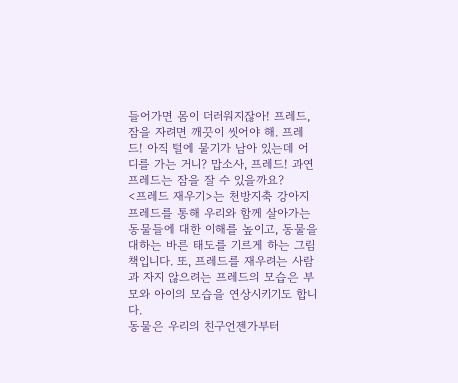들어가면 몸이 더러워지잖아! 프레드, 잠을 자려면 깨끗이 씻어야 해. 프레드! 아직 털에 물기가 남아 있는데 어디를 가는 거니? 맙소사, 프레드! 과연 프레드는 잠을 잘 수 있을까요?
<프레드 재우기>는 천방지축 강아지 프레드를 통해 우리와 함께 살아가는 동물들에 대한 이해를 높이고, 동물을 대하는 바른 태도를 기르게 하는 그림책입니다. 또, 프레드를 재우려는 사람과 자지 않으려는 프레드의 모습은 부모와 아이의 모습을 연상시키기도 합니다.
동물은 우리의 친구언젠가부터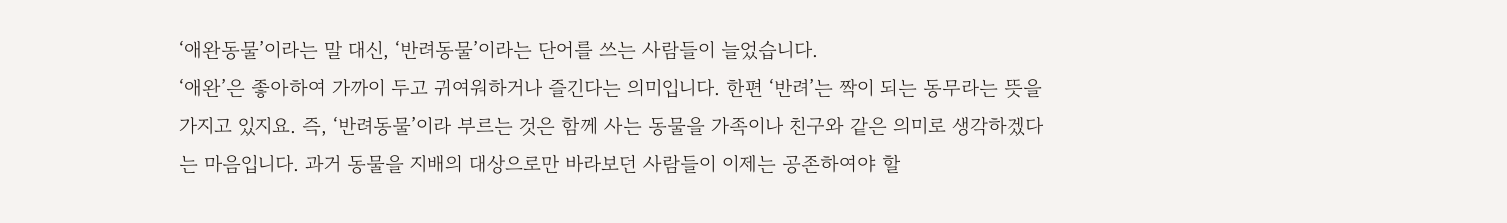‘애완동물’이라는 말 대신, ‘반려동물’이라는 단어를 쓰는 사람들이 늘었습니다.
‘애완’은 좋아하여 가까이 두고 귀여워하거나 즐긴다는 의미입니다. 한편 ‘반려’는 짝이 되는 동무라는 뜻을 가지고 있지요. 즉, ‘반려동물’이라 부르는 것은 함께 사는 동물을 가족이나 친구와 같은 의미로 생각하겠다는 마음입니다. 과거 동물을 지배의 대상으로만 바라보던 사람들이 이제는 공존하여야 할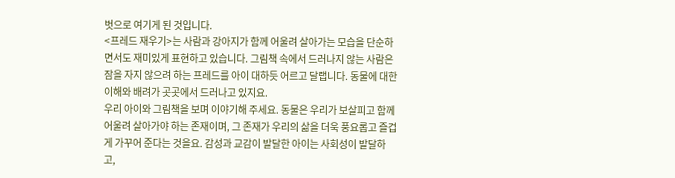벗으로 여기게 된 것입니다.
<프레드 재우기>는 사람과 강아지가 함께 어울려 살아가는 모습을 단순하면서도 재미있게 표현하고 있습니다. 그림책 속에서 드러나지 않는 사람은 잠을 자지 않으려 하는 프레드를 아이 대하듯 어르고 달랩니다. 동물에 대한 이해와 배려가 곳곳에서 드러나고 있지요.
우리 아이와 그림책을 보며 이야기해 주세요. 동물은 우리가 보살피고 함께 어울려 살아가야 하는 존재이며, 그 존재가 우리의 삶을 더욱 풍요롭고 즐겁게 가꾸어 준다는 것을요. 감성과 교감이 발달한 아이는 사회성이 발달하고,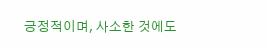긍정적이며, 사소한 것에도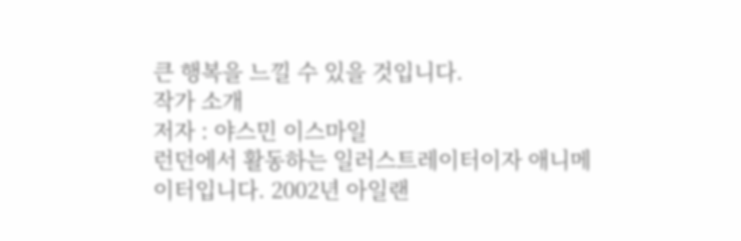큰 행복을 느낄 수 있을 것입니다.
작가 소개
저자 : 야스민 이스마일
런던에서 활동하는 일러스트레이터이자 애니메이터입니다. 2002년 아일랜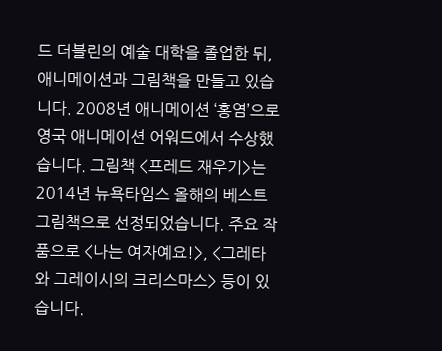드 더블린의 예술 대학을 졸업한 뒤, 애니메이션과 그림책을 만들고 있습니다. 2008년 애니메이션 ‘홍염’으로 영국 애니메이션 어워드에서 수상했습니다. 그림책 <프레드 재우기>는 2014년 뉴욕타임스 올해의 베스트 그림책으로 선정되었습니다. 주요 작품으로 <나는 여자예요!>, <그레타와 그레이시의 크리스마스> 등이 있습니다.